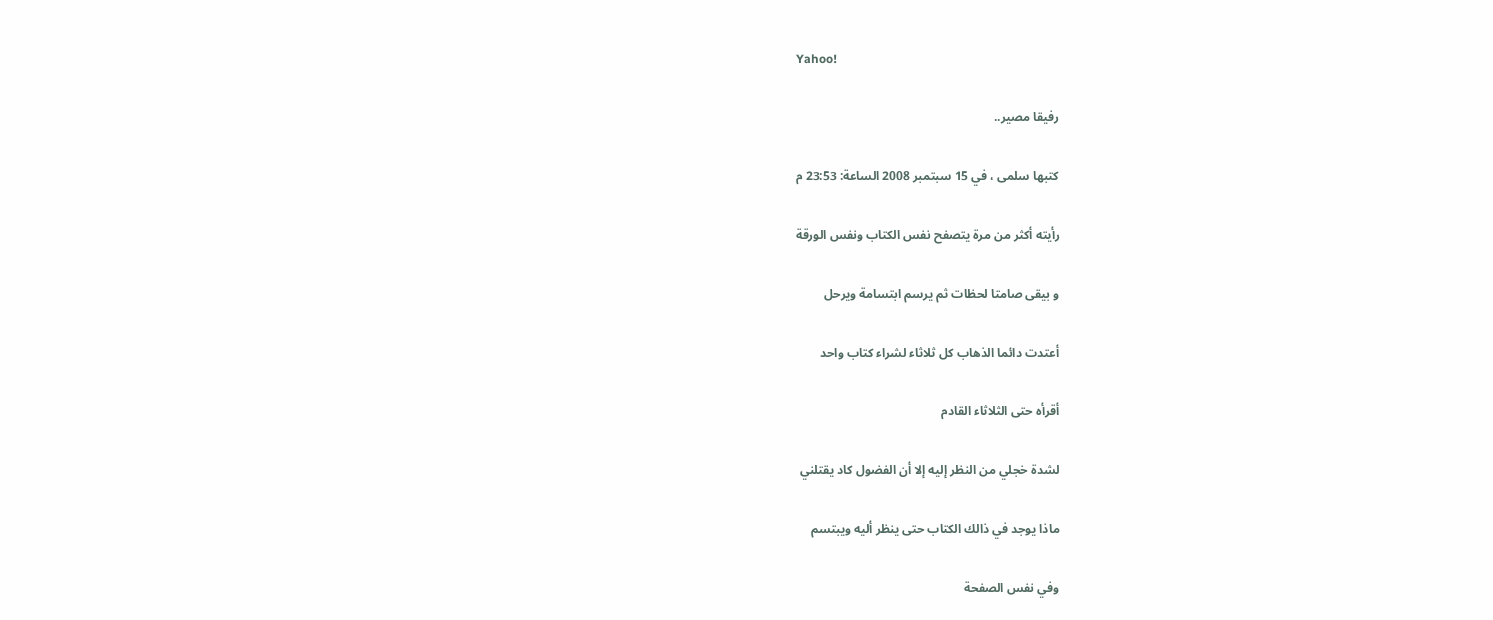Yahoo!

رفيقا مصير..

كتبها سلمى ، في 15 سبتمبر 2008 الساعة: 23:53 م

رأيته أكثر من مرة يتصفح نفس الكتاب ونفس الورقة

و بيقى صامتا لحظات ثم يرسم ابتسامة ويرحل

أعتدت دائما الذهاب كل ثلاثاء لشراء كتاب واحد

أقرأه حتى الثلاثاء القادم

لشدة خجلي من النظر إليه إلا أن الفضول كاد يقتلني

ماذا يوجد في ذالك الكتاب حتى ينظر أليه ويبتسم

وفي نفس الصفحة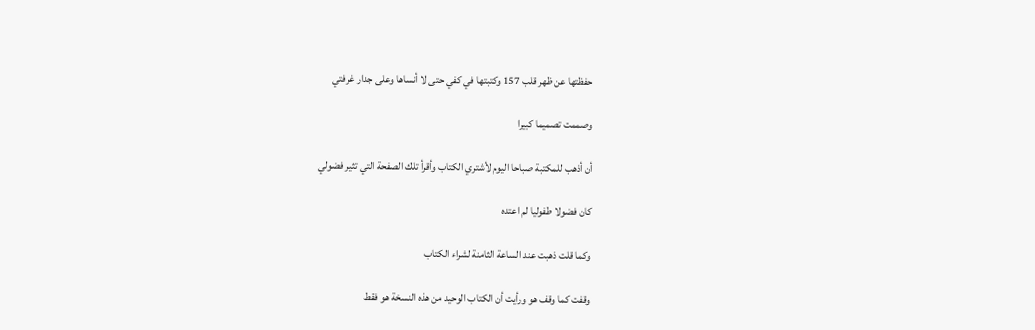حفظتها عن ظهر قلب 157 وكتبتها في كفي حتى لا أنساها وعلى جدار غرفتي

وصممت تصميما كبيرا

أن أذهب للمكتبة صباحا اليوم لأشتري الكتاب وأقرأ تلك الصفحة التي تثير فضولي

كان فضولا طفوليا لم اعتده

وكما قلت ذهبت عند الساعة الثامنة لشراء الكتاب

وقفت كما وقف هو ورأيت أن الكتاب الوحيد من هذه النسخة هو فقط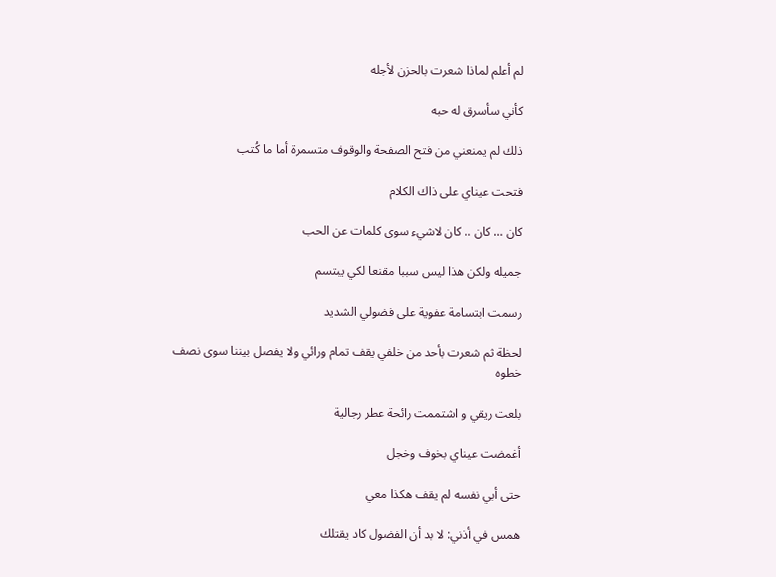لم أعلم لماذا شعرت بالحزن لأجله

كأني سأسرق له حبه

ذلك لم يمنعني من فتح الصفحة والوقوف متسمرة أما ما كُتب

فتحت عيناي على ذاك الكلام

كان … كان .. كان لاشيء سوى كلمات عن الحب

جميله ولكن هذا ليس سببا مقنعا لكي يبتسم

رسمت ابتسامة عفوية على فضولي الشديد

لحظة ثم شعرت بأحد من خلفي يقف تمام ورائي ولا يفصل بيننا سوى نصف خطوه

بلعت ريقي و اشتممت رائحة عطر رجالية

أغمضت عيناي بخوف وخجل

حتى أبي نفسه لم يقف هكذا معي

همس في أذني: لا بد أن الفضول كاد يقتلك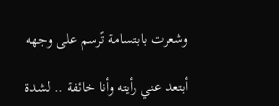وشعرت بابتسامة تًرسم على وجهه

أبتعد عني رأيته وأنا خائفة .. لشدة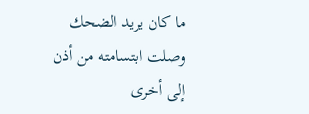ما كان يريد الضحك وصلت ابتسامته من أذن إلى أخرى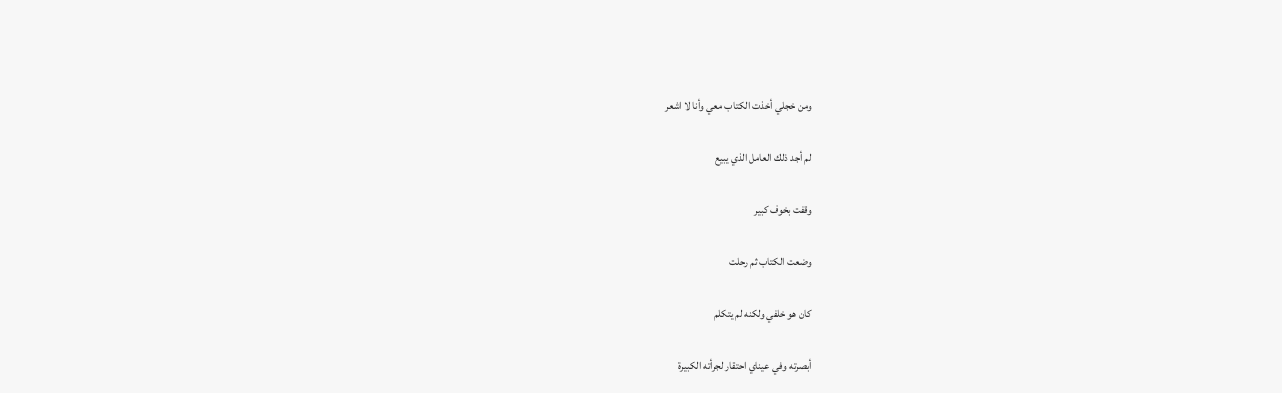ومن خجلي أخذت الكتاب معي وأنا لا اشعر

لم أجد ذلك العامل الذي يبيع

وقفت بخوف كبير

وضعت الكتاب ثم رحلت

كان هو خلفي ولكنه لم يتكلم

أبصرته وفي عيناي احتقار لجرأته الكبيرة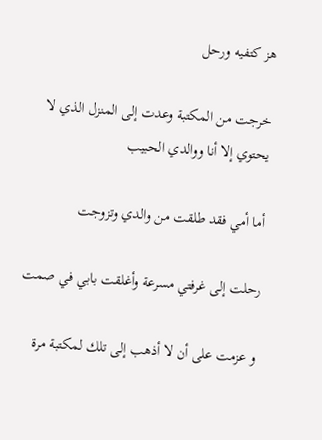هز كتفيه ورحل

خرجت من المكتبة وعدت إلى المنزل الذي لا يحتوي إلا أنا ووالدي الحبيب

أما أمي فقد طلقت من والدي وتزوجت

رحلت إلى غرفتي مسرعة وأغلقت بابي في صمت

و عزمت على أن لا أذهب إلى تلك لمكتبة مرة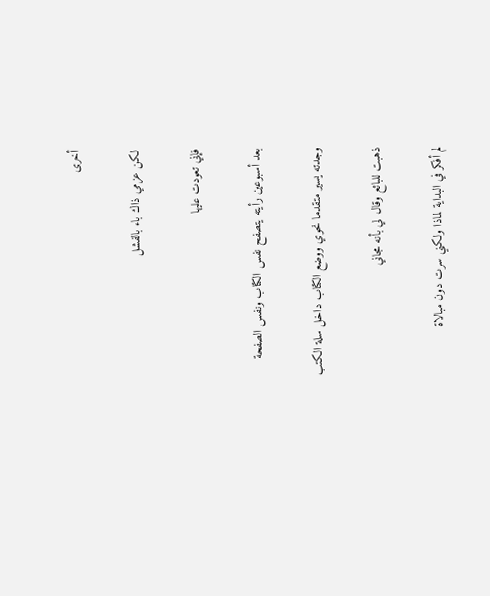أخرى

لكن عزمي ذاك باء بالفشل

فإني تعودت عليها

بعد أسبوعين رأيته يتصفح نفس الكتاب ونفس الصفحة

وجدته يسير متقدما نحوي ووضع الكتاب داخل سلة الكتب

ذهبت للبائع وقال لي بأنه مجاني

لم أفكر في البداية لماذا ولكني سرت دون مبالاة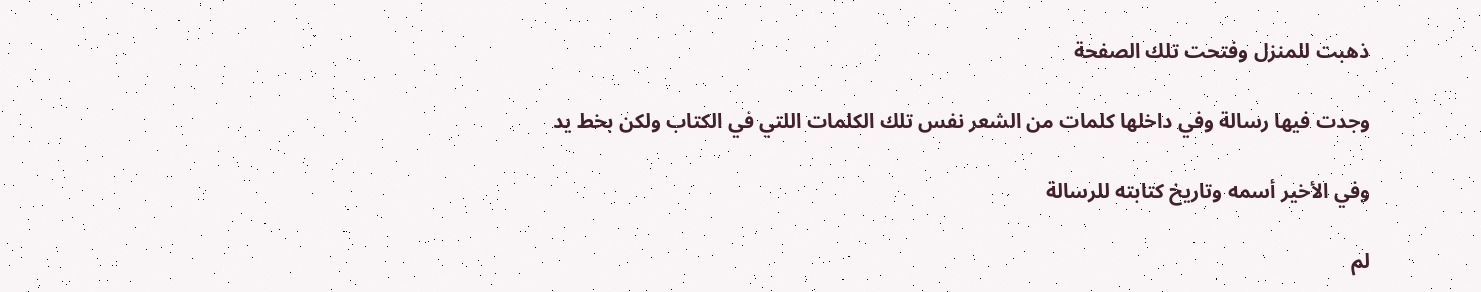ذهبت للمنزل وفتحت تلك الصفحة

وجدت فيها رسالة وفي داخلها كلمات من الشعر نفس تلك الكلمات اللتي في الكتاب ولكن بخط يد

وفي الأخير أسمه وتاريخ كتابته للرسالة

لم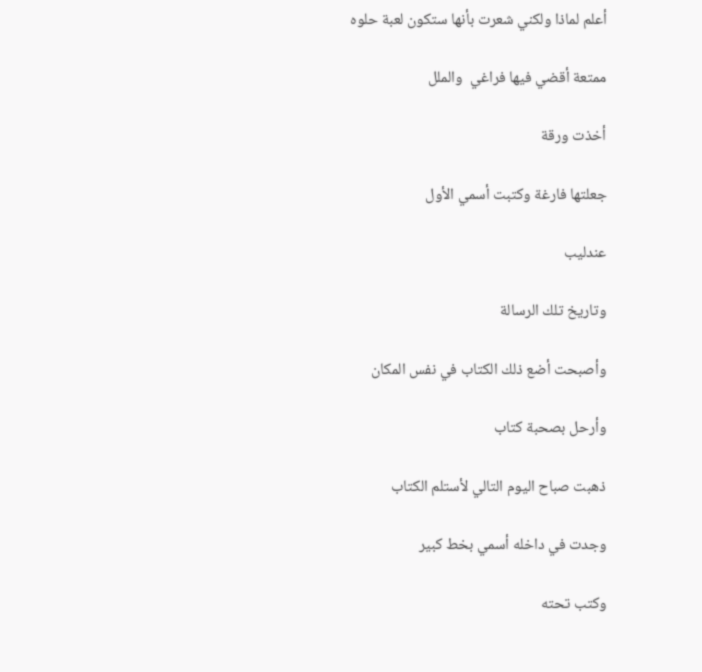أعلم لماذا ولكني شعرت بأنها ستكون لعبة حلوه

ممتعة أقضي فيها فراغي  والملل

أخذت ورقة

جعلتها فارغة وكتبت أسمي الأول

عندليب

وتاريخ تلك الرسالة

وأصبحت أضع ذلك الكتاب في نفس المكان

وأرحل بصحبة كتاب

ذهبت صباح اليوم التالي لأستلم الكتاب

وجدت في داخله أسمي بخط كبير

وكتب تحته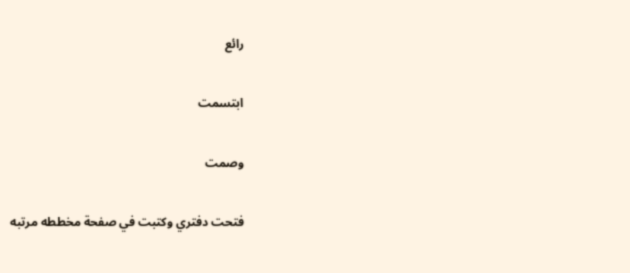رائع

ابتسمت

وصمت

فتحت دفتري وكتبت في صفحة مخططه مرتبه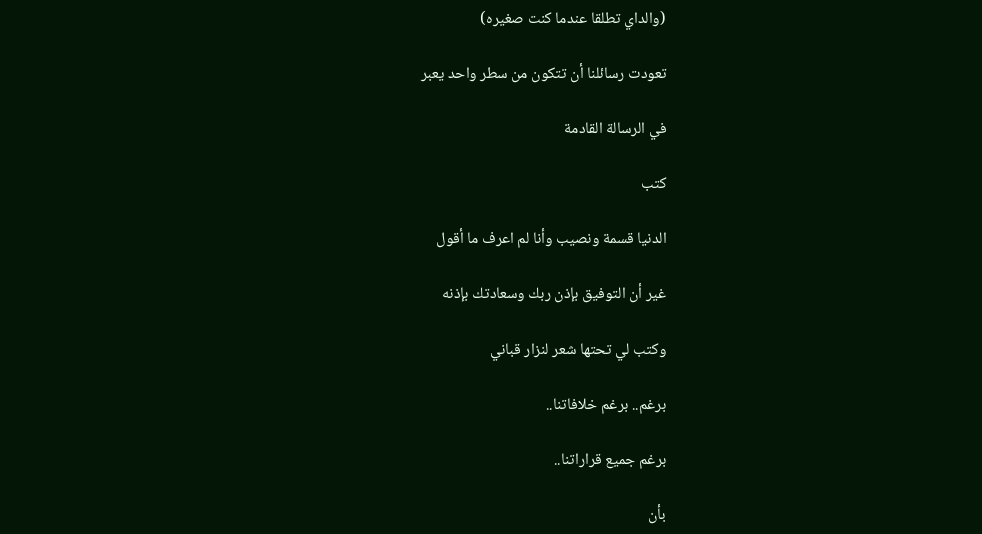(والداي تطلقا عندما كنت صغيره)

تعودت رسائلنا أن تتكون من سطر واحد يعبر

في الرسالة القادمة

كتب

الدنيا قسمة ونصيب وأنا لم اعرف ما أقول

غير أن التوفيق بإذن ربك وسعادتك بإذنه

وكتب لي تحتها شعر لنزار قباني

برغم.. برغم خلافاتنا..

برغم جميع قراراتنا..

بأن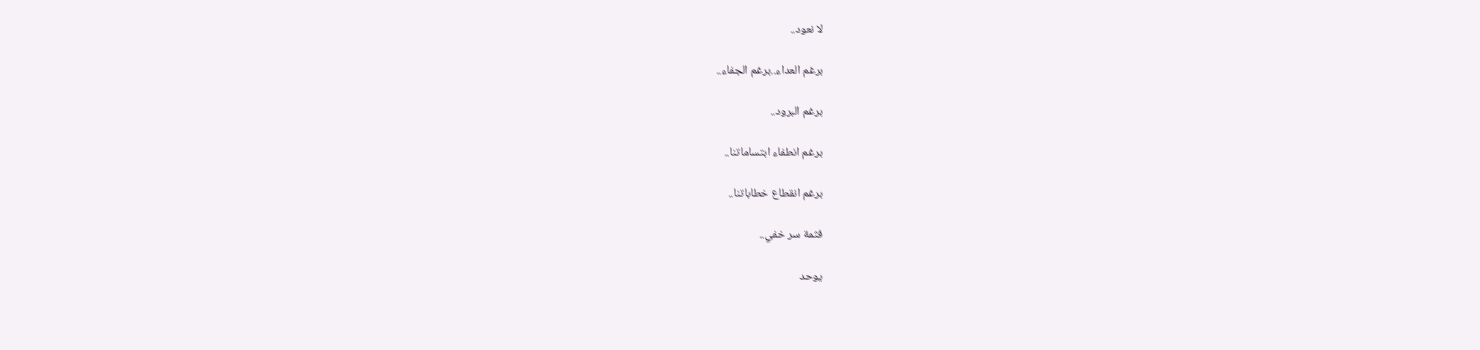لا نعود..

برغم العداء..برغم الجفاء..

برغم البرود..

برغم انطفاء ابتساماتنا..

برغم انقطاع خطاباتنا..

فثمة سر خفي..

يوحد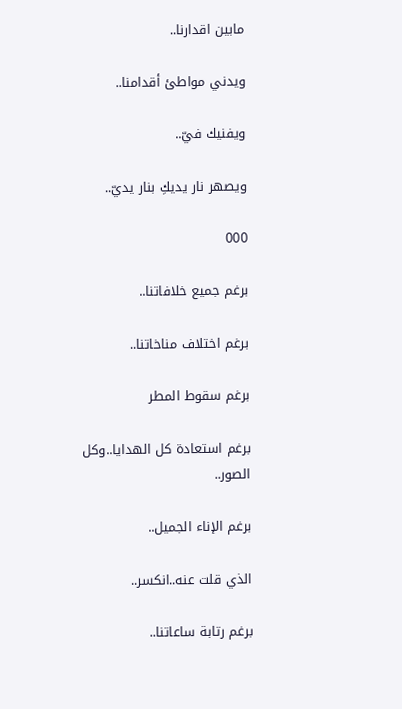مابين اقدارنا..

ويدني مواطئ أقدامنا..

ويفنيك فيّ..

ويصهر نار يديكِ بنار يديّ..

000

برغم جميع خلافاتنا..

برغم اختلاف مناخاتنا..

برغم سقوط المطر

برغم استعادة كل الهدايا..وكل الصور..

برغم الإناء الجميل..

الذي قلت عنه..انكسر..

برغم رتابة ساعاتنا..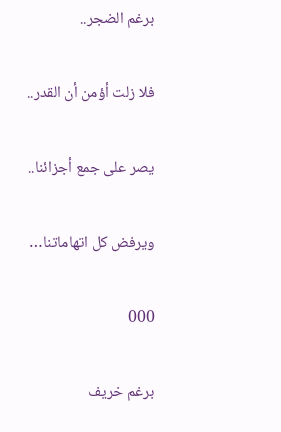برغم الضجر..

فلا زلت أؤمن أن القدر..

يصر على جمع أجزائنا..

ويرفض كل اتهاماتنا…

000

برغم خريف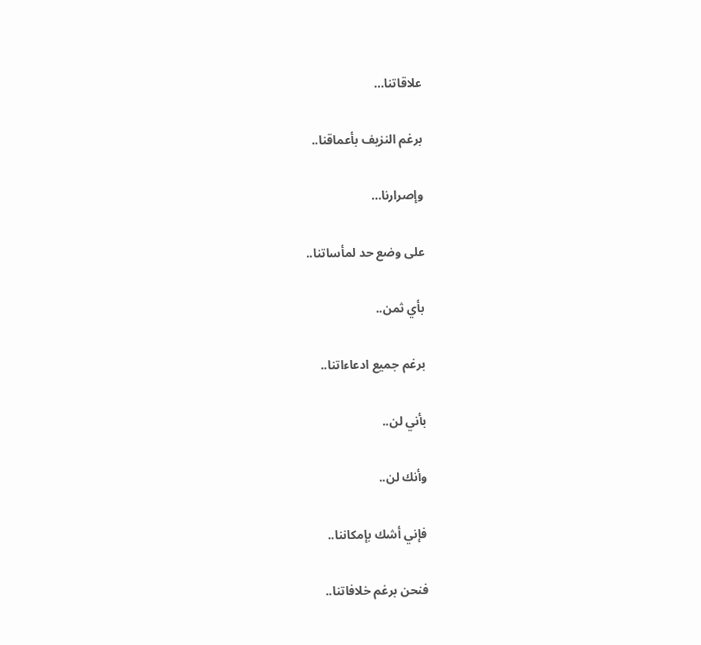علاقاتنا…

برغم النزيف بأعماقنا..

وإصرارنا…

على وضع حد لمأساتنا..

بأي ثمن..

برغم جميع ادعاءاتنا..

بأني لن..

وأنك لن..

فإني أشك بإمكاننا..

فنحن برغم خلافاتنا..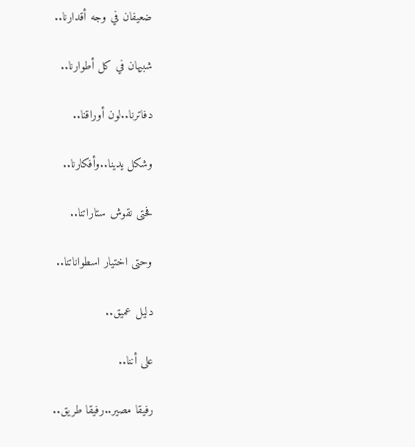ضعيفان في وجه أقدارنا..

شبيهان في كل أطوارنا..

دفاترنا..لون أوراقنا..

وشكل يدينا..وأفكارنا..

فحتى نقوش ستاراتنا..

وحتى اختيار اسطواناتنا..

دليل عميق..

على أننا..

رفيقا مصير..رفيقا طريق..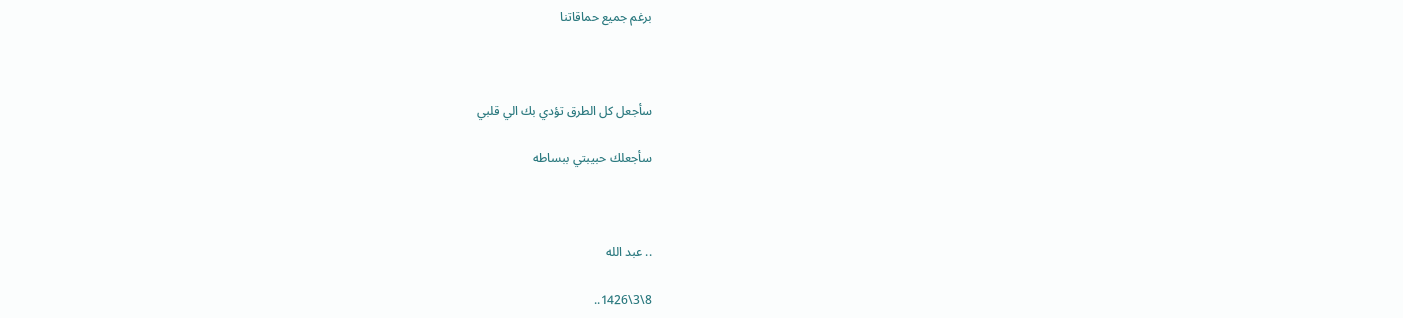برغم جميع حماقاتنا



سأجعل كل الطرق تؤدي بك الي قلبي

سأجعلك حبيبتي ببساطه



.. عبد الله

8\3\1426..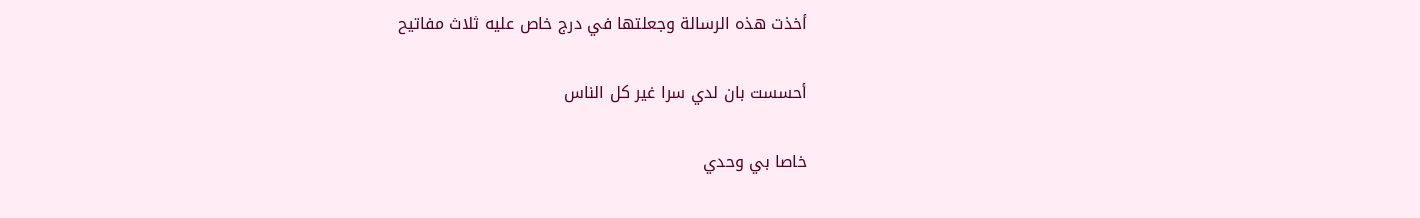أخذت هذه الرسالة وجعلتها في درج خاص عليه ثلاث مفاتيح

أحسست بان لدي سرا غير كل الناس

خاصا بي وحدي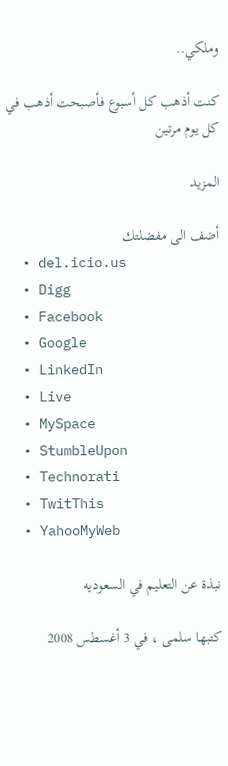وملكي..

كنت أذهب كل أسبوع فأصبحت أذهب في كل يوم مرتين

المزيد

أضف الى مفضلتك
  • del.icio.us
  • Digg
  • Facebook
  • Google
  • LinkedIn
  • Live
  • MySpace
  • StumbleUpon
  • Technorati
  • TwitThis
  • YahooMyWeb

نبذة عن التعليم في السعوديه

كتبها سلمى ، في 3 أغسطس 2008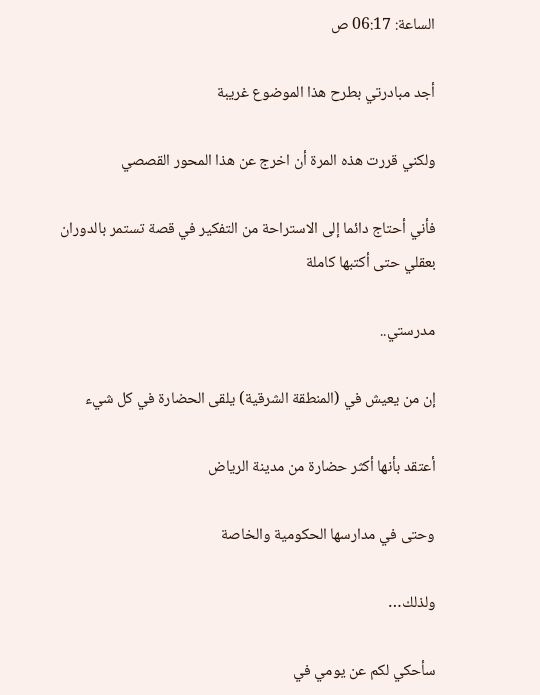الساعة: 06:17 ص

أجد مبادرتي بطرح هذا الموضوع غريبة

ولكني قررت هذه المرة أن اخرج عن هذا المحور القصصي

فأني أحتاج دائما إلى الاستراحة من التفكير في قصة تستمر بالدوران بعقلي حتى أكتبها كاملة

مدرستي..

إن من يعيش في (المنطقة الشرقية) يلقى الحضارة في كل شيء

أعتقد بأنها أكثر حضارة من مدينة الرياض

وحتى في مدارسها الحكومية والخاصة

ولذلك…

سأحكي لكم عن يومي في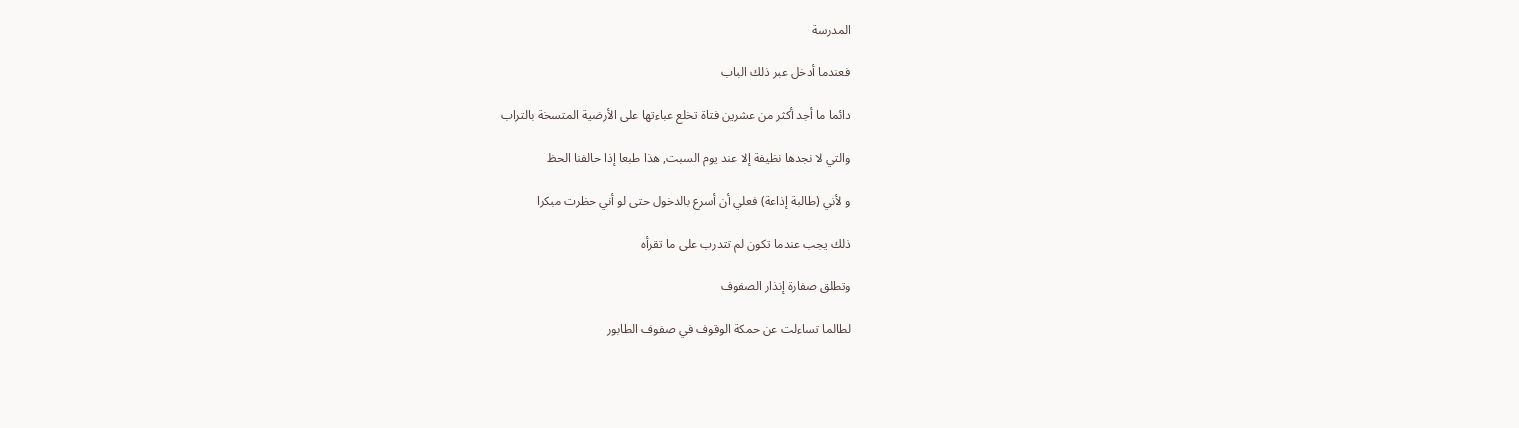المدرسة

فعندما أدخل عبر ذلك الباب

دائما ما أجد أكثر من عشرين فتاة تخلع عباءتها على الأرضية المتسخة بالتراب

والتي لا نجدها نظيفة إلا عند يوم السبت, هذا طبعا إذا حالفنا الحظ

و لأني (طالبة إذاعة) فعلي أن أسرع بالدخول حتى لو أني حظرت مبكرا

ذلك يجب عندما تكون لم تتدرب على ما تقرأه

وتطلق صفارة إنذار الصفوف

لطالما تساءلت عن حمكة الوقوف في صفوف الطابور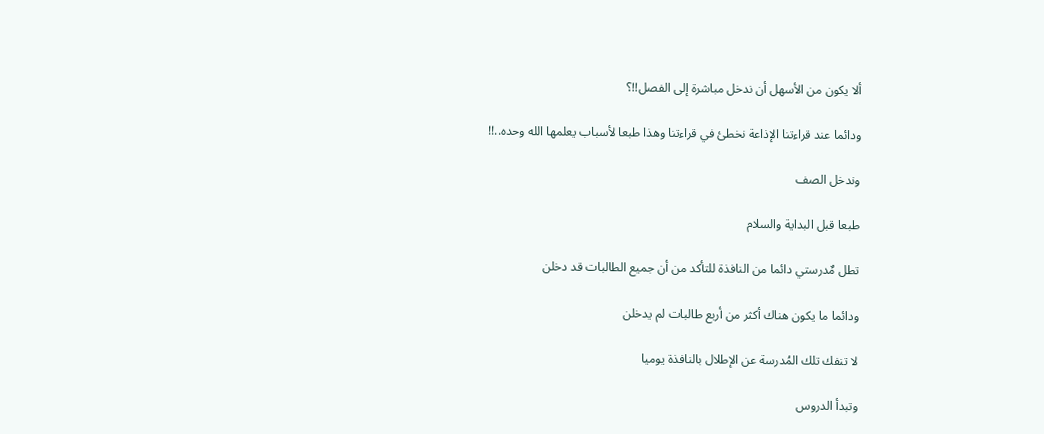ألا يكون من الأسهل أن ندخل مباشرة إلى الفصل!!؟

ودائما عند قراءتنا الإذاعة نخطئ في قراءتنا وهذا طبعا لأسباب يعلمها الله وحده..!!

وندخل الصف

طبعا قبل البداية والسلام

تطل مٌدرستي دائما من النافذة للتأكد من أن جميع الطالبات قد دخلن

ودائما ما يكون هناك أكثر من أربع طالبات لم يدخلن

لا تنفك تلك المُدرسة عن الإطلال بالنافذة يوميا

وتبدأ الدروس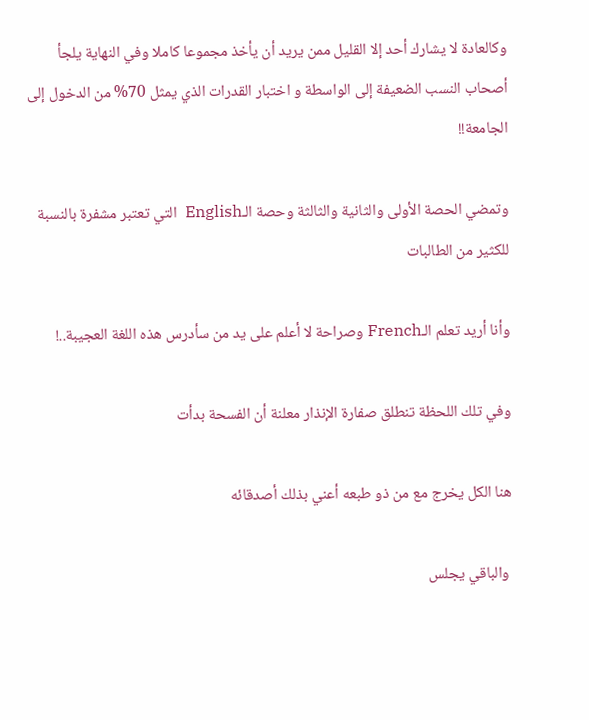وكالعادة لا يشارك أحد إلا القليل ممن يريد أن يأخذ مجموعا كاملا وفي النهاية يلجأ أصحاب النسب الضعيفة إلى الواسطة و اختبار القدرات الذي يمثل 70% من الدخول إلى الجامعة!!

وتمضي الحصة الأولى والثانية والثالثة وحصة الـEnglish  التي تعتبر مشفرة بالنسبة للكثير من الطالبات

وأنا أريد تعلم الـFrench وصراحة لا أعلم على يد من سأدرس هذه اللغة العجيبة..!

وفي تلك اللحظة تنطلق صفارة الإنذار معلنة أن الفسحة بدأت

هنا الكل يخرج مع من ذو طبعه أعني بذلك أصدقائه

 والباقي يجلس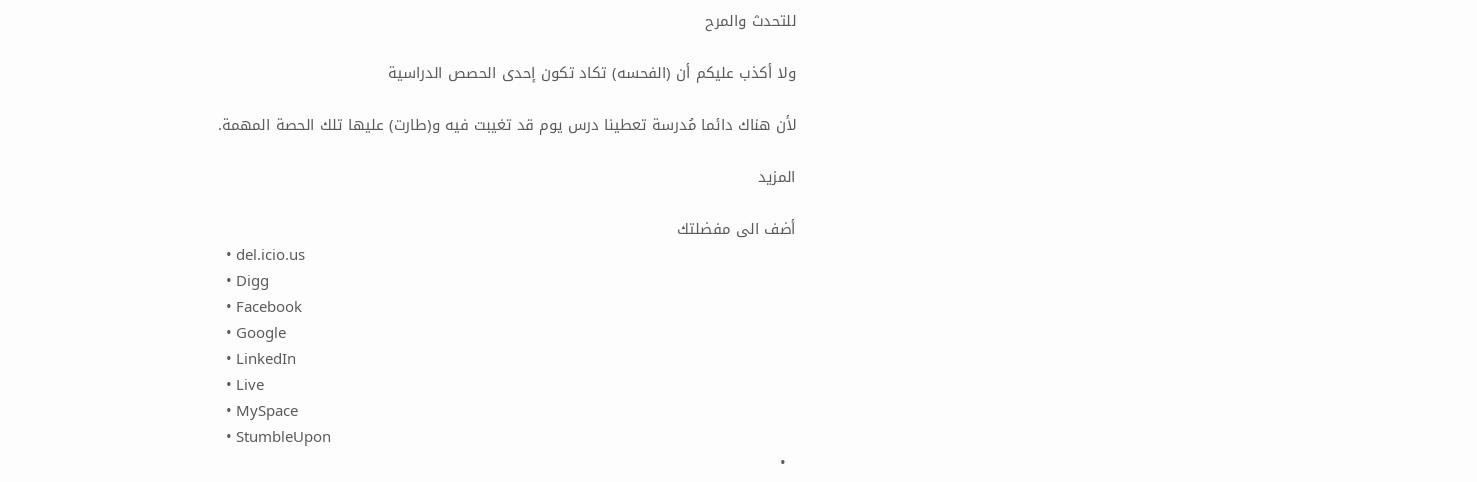للتحدث والمرح

ولا أكذب عليكم أن (الفحسه) تكاد تكون إحدى الحصص الدراسية

لأن هناك دائما مُدرسة تعطينا درس يوم قد تغيبت فيه و(طارت) عليها تلك الحصة المهمة.

المزيد

أضف الى مفضلتك
  • del.icio.us
  • Digg
  • Facebook
  • Google
  • LinkedIn
  • Live
  • MySpace
  • StumbleUpon
  •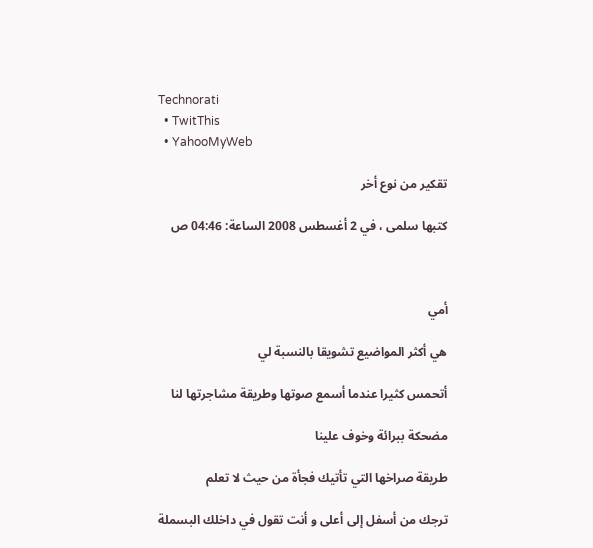Technorati
  • TwitThis
  • YahooMyWeb

تقكير من نوع أخر

كتبها سلمى ، في 2 أغسطس 2008 الساعة: 04:46 ص



أمي

هي أكثر المواضيع تشويقا بالنسبة لي

أتحمس كثيرا عندما أسمع صوتها وطريقة مشاجرتها لنا

مضحكة ببرائة وخوف علينا

طريقة صراخها التي تأتيك فجأة من حيث لا تعلم

ترجك من أسفل إلى أعلى و أنت تقول في داخلك البسملة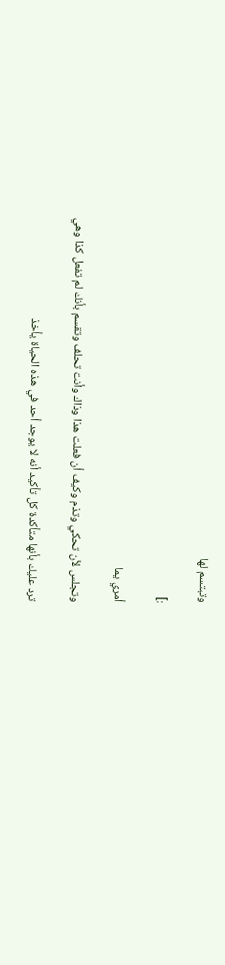وتبتسم لها

:]

أمري يما

وتجلس لأن تحكي وتذم وكيف أن فعلت هذا وذاك وأنت تحلف وتقسم بأنك لم تفعل كذا وهي

ترد عليك بأنها متأكدة كل تأكيد أنه لا يوجد أحد في هذه الحياة يأخذ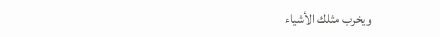ويخرب مثلك الأشياء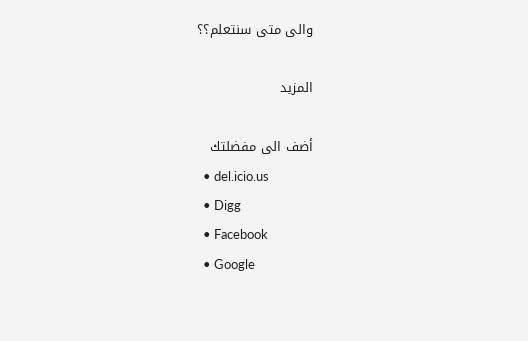والى متى سنتعلم؟؟

المزيد

أضف الى مفضلتك
  • del.icio.us
  • Digg
  • Facebook
  • Google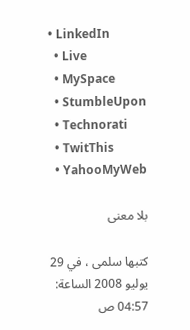• LinkedIn
  • Live
  • MySpace
  • StumbleUpon
  • Technorati
  • TwitThis
  • YahooMyWeb

بلا معنى

كتبها سلمى ، في 29 يوليو 2008 الساعة: 04:57 ص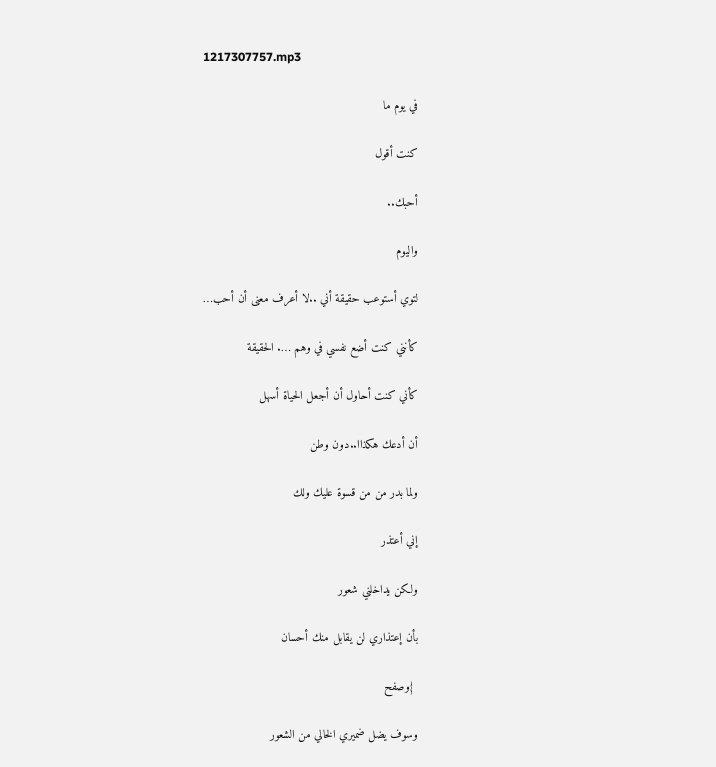1217307757.mp3

في يوم ما

كنت أقول

أحبك..

واليوم

لتوي أستوعب حقيقة أني ..لا أعرف معنى أن أحب…

كأنني كنت أضع نفسي في وهم …. الحقيقة

كأني كنت أحاول أن أجعل الحياة أسهل

أن أدعك هكذاا..دون وطن

ولما بدر من من قسوة عليك ولك

إني أعتذر

ولكن يداخلني شعور

بأن إعتذاري لن يقابل منك أحسان

 {وصفح

وسوف يضل ضميري الخالي من الشعور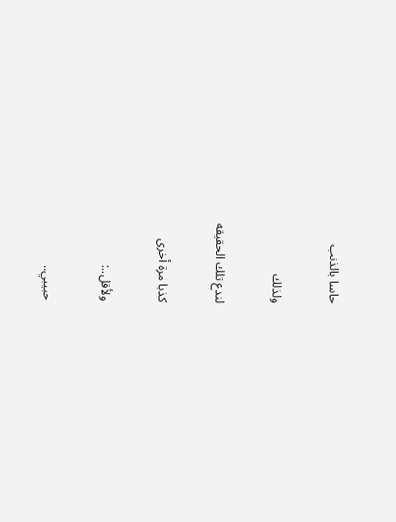حاسا بالذنب

ولذلك

لندع تلك الحقيقه

كذبا مرة أخرى

ولأقل..:

حبيبي..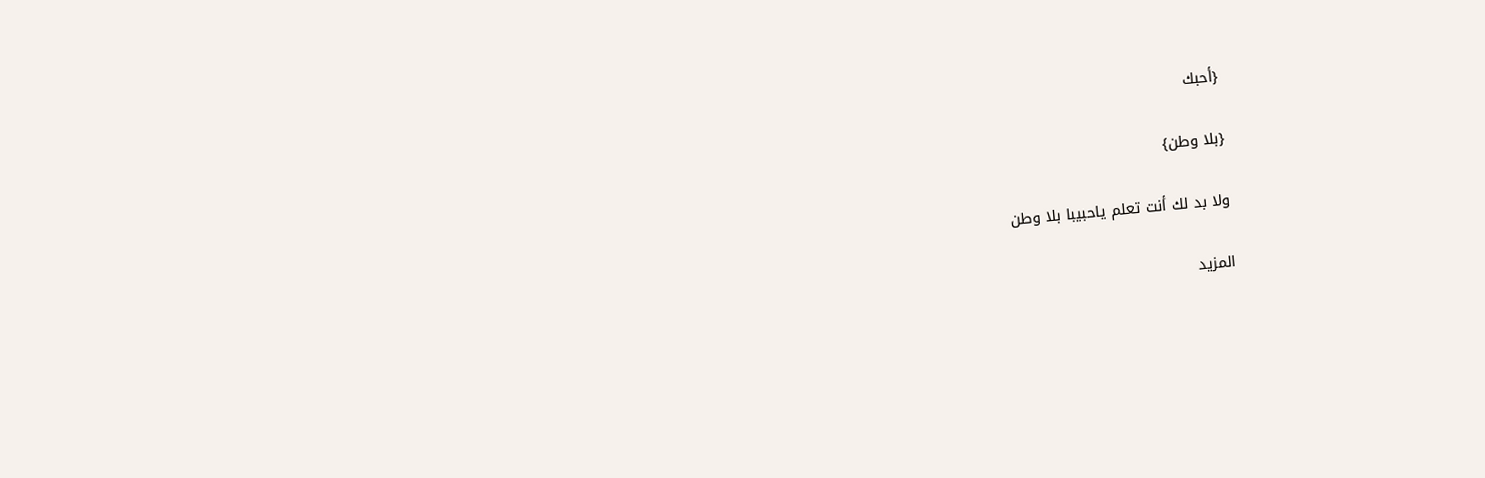{أحبك

{بلا وطن}

ولا بد لك أنت تعلم ياحبيبا بلا وطن

المزيد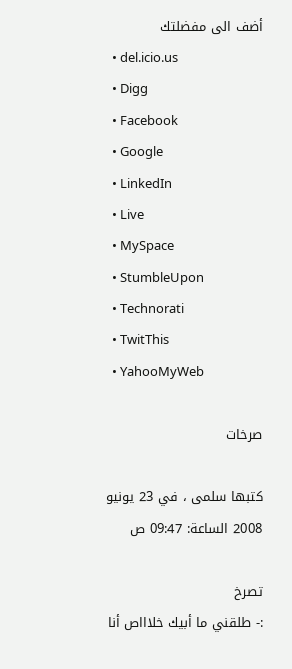أضف الى مفضلتك
  • del.icio.us
  • Digg
  • Facebook
  • Google
  • LinkedIn
  • Live
  • MySpace
  • StumbleUpon
  • Technorati
  • TwitThis
  • YahooMyWeb

صرخات

كتبها سلمى ، في 23 يونيو 2008 الساعة: 09:47 ص

تصرخ
:- طلقني ما أبيك خلاااص أنا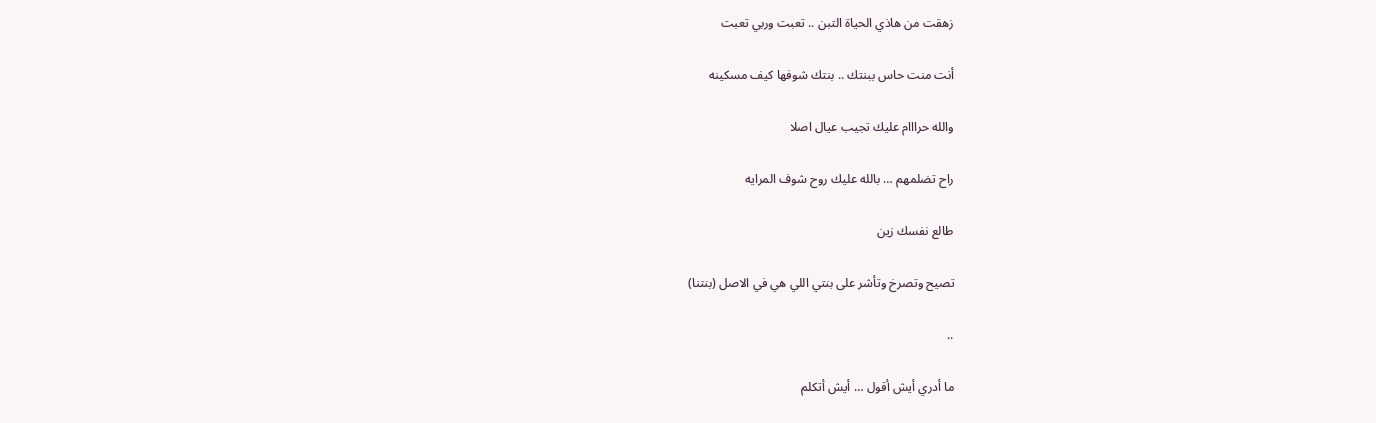زهقت من هاذي الحياة التبن .. تعبت وربي تعبت

أنت منت حاس ببنتك .. بنتك شوفها كيف مسكينه

والله حرااام عليك تجيب عيال اصلا

راح تضلمهم … بالله عليك روح شوف المرايه

طالع نفسك زين

تصيح وتصرخ وتأشر على بنتي اللي هي في الاصل (بنتنا)

..

ما أدري أيش أقول … أيش أتكلم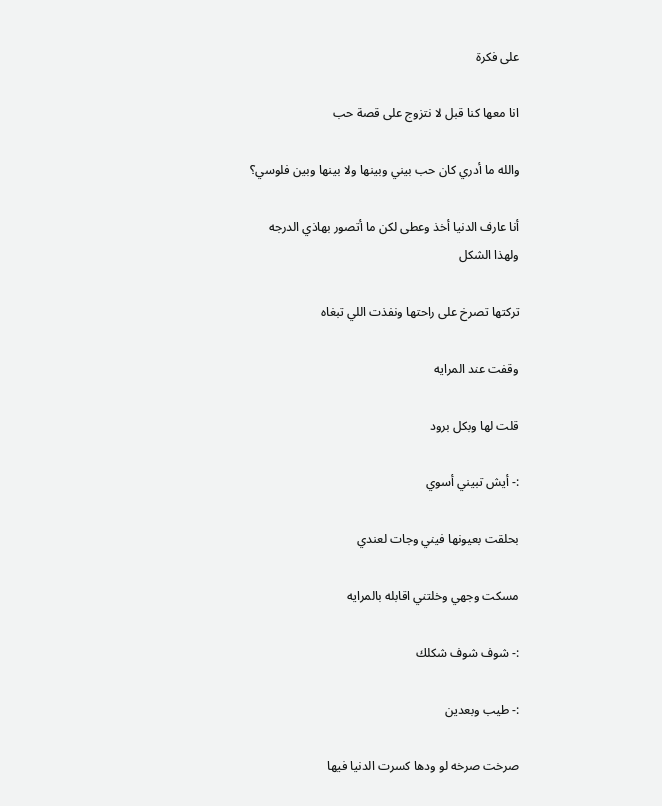على فكرة

انا معها كنا قبل لا نتزوج على قصة حب

والله ما أدري كان حب بيني وبينها ولا بينها وبين فلوسي؟

أنا عارف الدنيا أخذ وعطى لكن ما أتصور بهاذي الدرجه ولهذا الشكل

تركتها تصرخ على راحتها ونفذت اللي تبغاه

وقفت عند المرايه

قلت لها وبكل برود

:- أيش تبيني أسوي

بحلقت بعيونها فيني وجات لعندي

مسكت وجهي وخلتني اقابله بالمرايه

:- شوف شوف شكلك

:- طيب وبعدين

صرخت صرخه لو ودها كسرت الدنيا فيها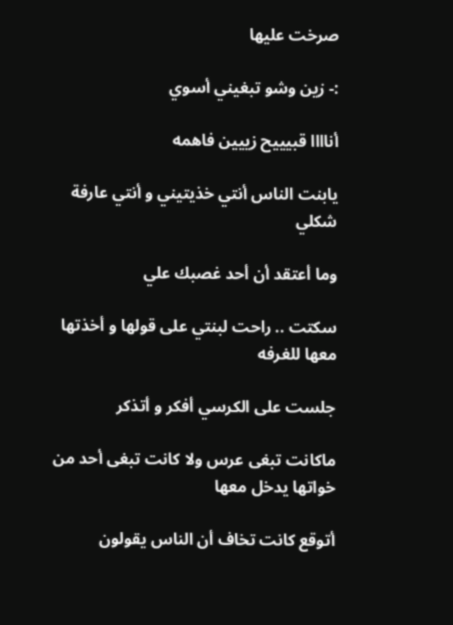صرخت عليها

:- زين وشو تبغيني أسوي

أناااا قبيييح زييين فاهمه

يابنت الناس أنتي خذيتيني و أنتي عارفة شكلي

وما أعتقد أن أحد غصبك علي

سكتت .. راحت لبنتي على قولها و أخذتها معها للغرفه

جلست على الكرسي أفكر و أتذكر

ماكانت تبغى عرس ولا كانت تبغى أحد من خواتها يدخل معها

أتوقع كانت تخاف أن الناس يقولون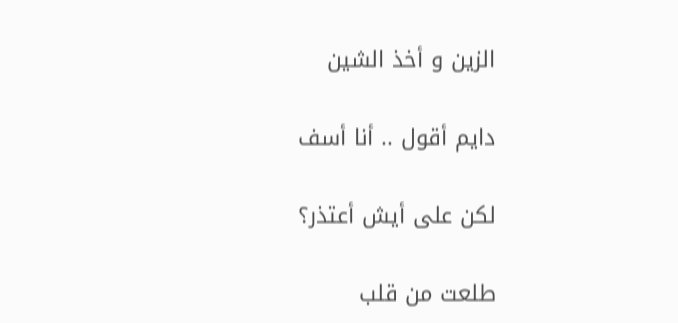الزين و أخذ الشين

دايم أقول .. أنا أسف

لكن على أيش أعتذر؟

طلعت من قلب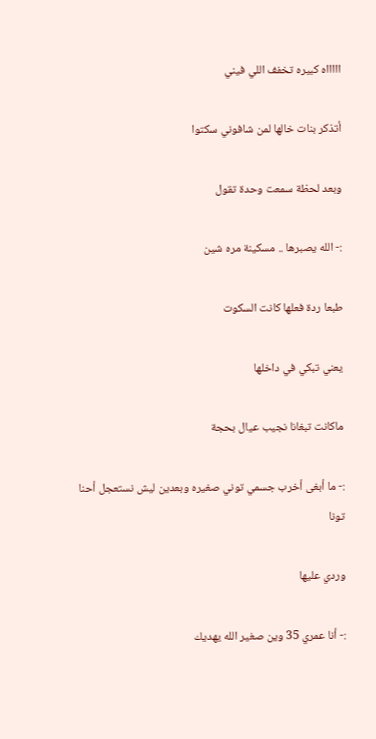اااااه كبيره تخفف اللي فيني

أتذكر بنات خالها لمن شافوني سكتوا

وبعد لحظة سمعت وحدة تقول

:- الله يصبرها .. مسكينة مره شين

طبعا ردة فعلها كانت السكوت

يعني تبكي في داخلها

ماكانت تبغانا نجيب عيال بحجة

:- ما أبغى أخرب جسمي توني صغيره وبعدين ليش نستعجل أحنا تونا

وردي عليها

:- أنا عمري 35 وين صغير الله يهديك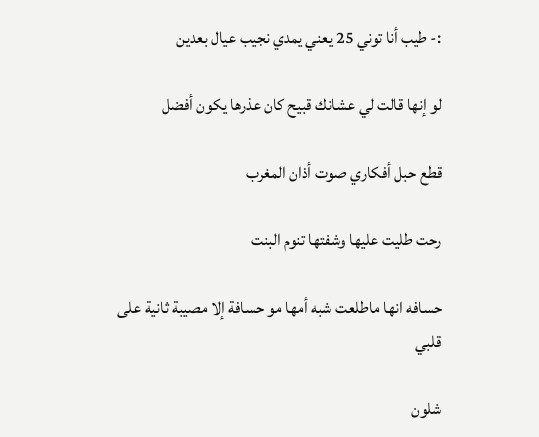:- طيب أنا توني 25 يعني يمدي نجيب عيال بعدين

لو إنها قالت لي عشانك قبيح كان عذرها يكون أفضل

قطع حبل أفكاري صوت أذان المغرب

رحت طليت عليها وشفتها تنوم البنت

حسافه انها ماطلعت شبه أمها مو حسافة إلا مصيبة ثانية على قلبي

شلون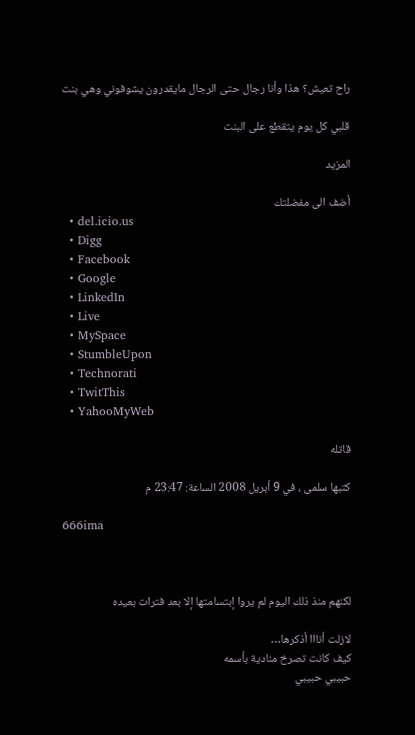راح تعيش؟ هذا وأنا رجال حتى الرجال مايقدرون يشوفوني وهي بنت

قلبي كل يوم يتقطع على البنت

المزيد

أضف الى مفضلتك
  • del.icio.us
  • Digg
  • Facebook
  • Google
  • LinkedIn
  • Live
  • MySpace
  • StumbleUpon
  • Technorati
  • TwitThis
  • YahooMyWeb

قاتله

كتبها سلمى ، في 9 أبريل 2008 الساعة: 23:47 م

666ima



لكنهم منذ ذلك اليوم لم يروا إبتسامتها إلا بعد فترات بعيده

لازلت أنااا أذكرها…
كيف كانت تصرخ منادية بأسمه
حبيبي حبيبي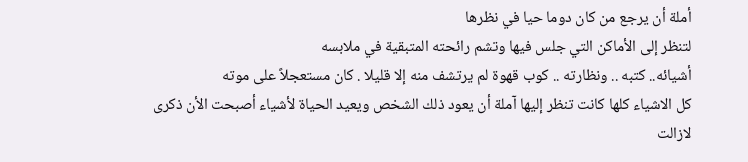أملة أن يرجع من كان دوما حيا في نظرها
لتنظر إلى الأماكن التي جلس فيها وتشم رائحته المتبقية في ملابسه
أشيائه.. كتبه .. ونظارته .. كوب قهوة لم يرتشف منه إلا قليلا . كان مستعجلاً على موته
كل الاشياء كلها كانت تنظر إليها آملة أن يعود ذلك الشخص ويعيد الحياة لأشياء أصبحت الأن ذكرى
لازالت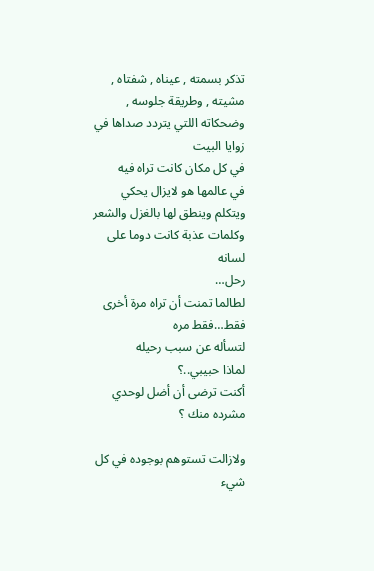تذكر بسمته , عيناه , شفتاه , مشيته , وطريقة جلوسه , وضحكاته اللتي يتردد صداها في زوايا البيت
في كل مكان كانت تراه فيه
في عالمها هو لايزال يحكي ويتكلم وينطق لها بالغزل والشعر وكلمات عذبة كانت دوما على لسانه
رحل…
لطالما تمنت أن تراه مرة أخرى فقط…فقط مره
لتسأله عن سبب رحيله
لماذا حبيبي..؟
أكنت ترضى أن أضل لوحدي مشرده منك ؟

ولازالت تستوهم بوجوده في كل شيء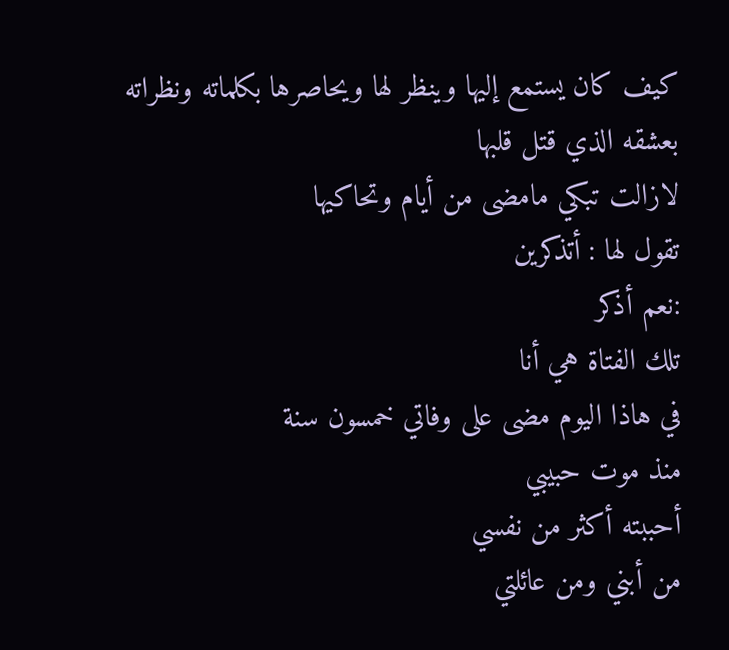كيف كان يستمع إليها وينظر لها ويحاصرها بكلماته ونظراته
بعشقه الذي قتل قلبها
لازالت تبكي مامضى من أيام وتحاكيها
تقول لها : أتذكرين
:نعم أذكر
تلك الفتاة هي أنا
في هاذا اليوم مضى على وفاتي خمسون سنة
منذ موت حبيبي
أحببته أكثر من نفسي
من أبني ومن عائلتي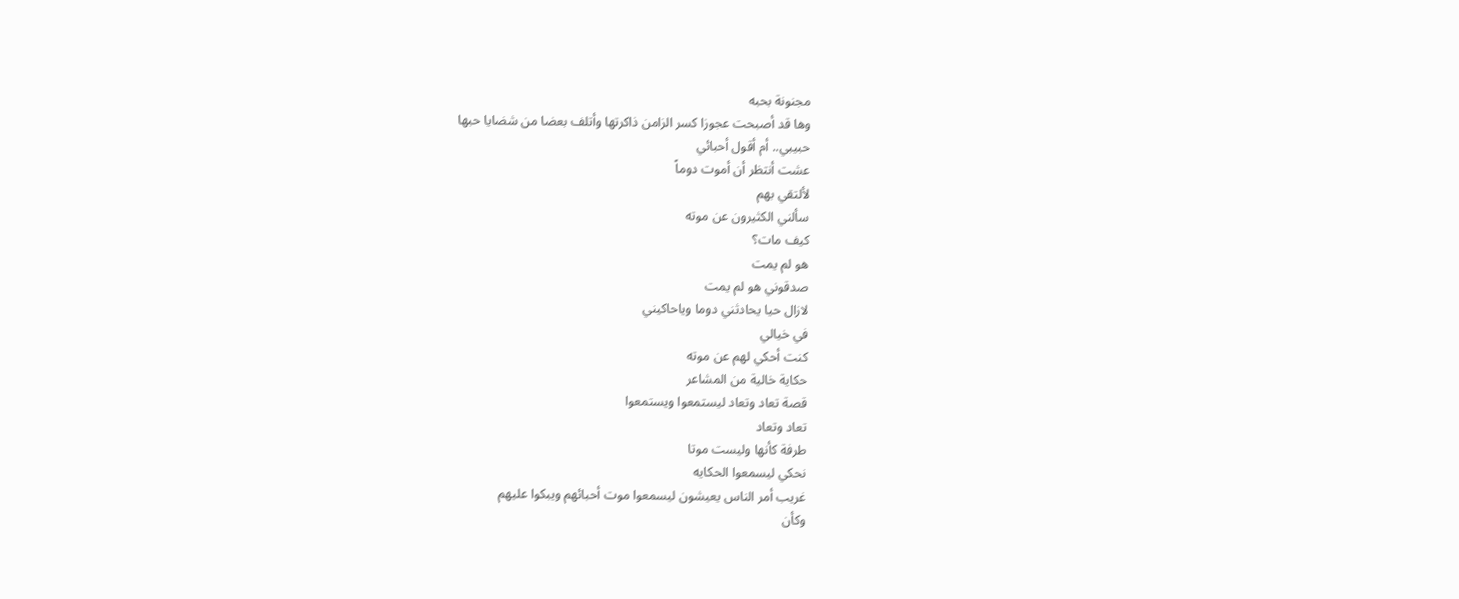مجنونة بحبه
وها قد أصبحت عجوزا كسر الزامن ذاكرتها وأتلف بعضا من شضايا حبها
حبيبي.. أم أقول أحبائي
عشت أنتظر أن أموت دوماً
لألتقي بهم
سألني الكثيرون عن موته
كيف مات؟
هو لم يمت
صدقوني هو لم يمت
لازال حيا يحادثني دوما وياحاكيني
في خيالي
كنت أحكي لهم عن موته
حكاية خالية من المشاعر
قصة تعاد وتعاد ليستمعوا ويستمعوا
تعاد وتعاد
طرفة كأنها وليست موتا
نحكي ليسمعوا الحكايه
غريب أمر الناس يعيشون ليسمعوا موت أحبائهم ويبكوا عليهم
وكأن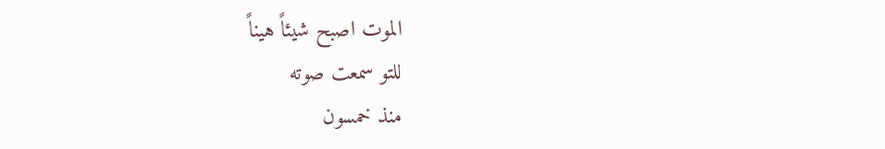الموت اصبح شيئاً هيناً
للتو سمعت صوته
منذ خمسون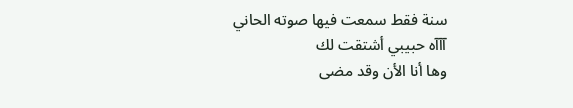سنة فقط سمعت فيها صوته الحاني
آآآه حبيبي أشتقت لك
وها أنا الأن وقد مضى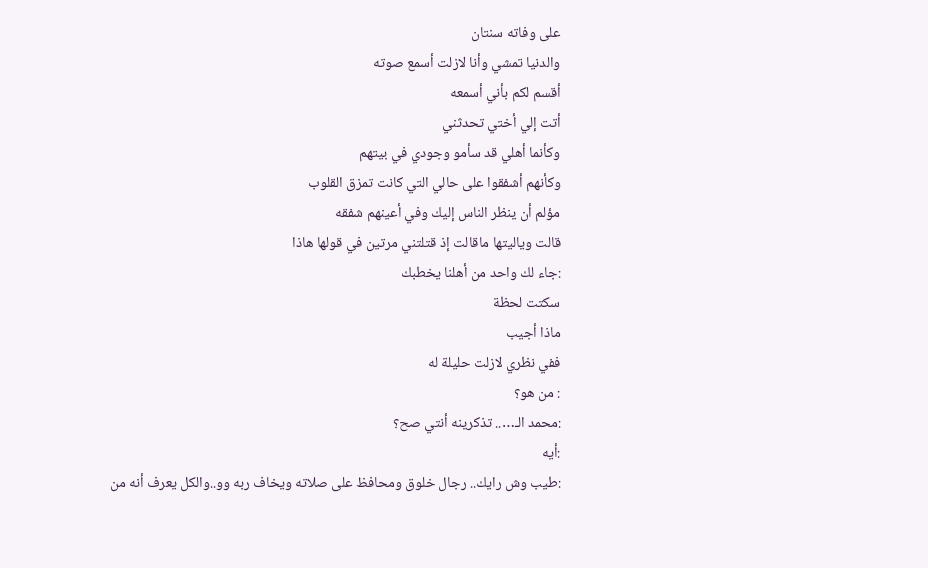على وفاته سنتان
والدنيا تمشي وأنا لازلت أسمع صوته
أقسم لكم بأني أسمعه
أتت إلي أختي تحدثني
وكأنما أهلي قد سأمو وجودي في بيتهم
وكأنهم أشفقوا على حالي التي كانت تمزق القلوب
مؤلم أن ينظر الناس إليك وفي أعينهم شفقه
قالت وياليتها ماقالت إذ قتلتني مرتين في قولها هاذا
:جاء لك واحد من أهلنا يخطبك
سكتت لحظة
ماذا أجيب
ففي نظري لازلت حليلة له
: من هو؟
:محمد الـ….. تذكرينه أنتي صح؟
:أيه
:طيب وش رايك.. رجال خلوق ومحافظ على صلاته ويخاف ربه وو..والكل يعرف أنه من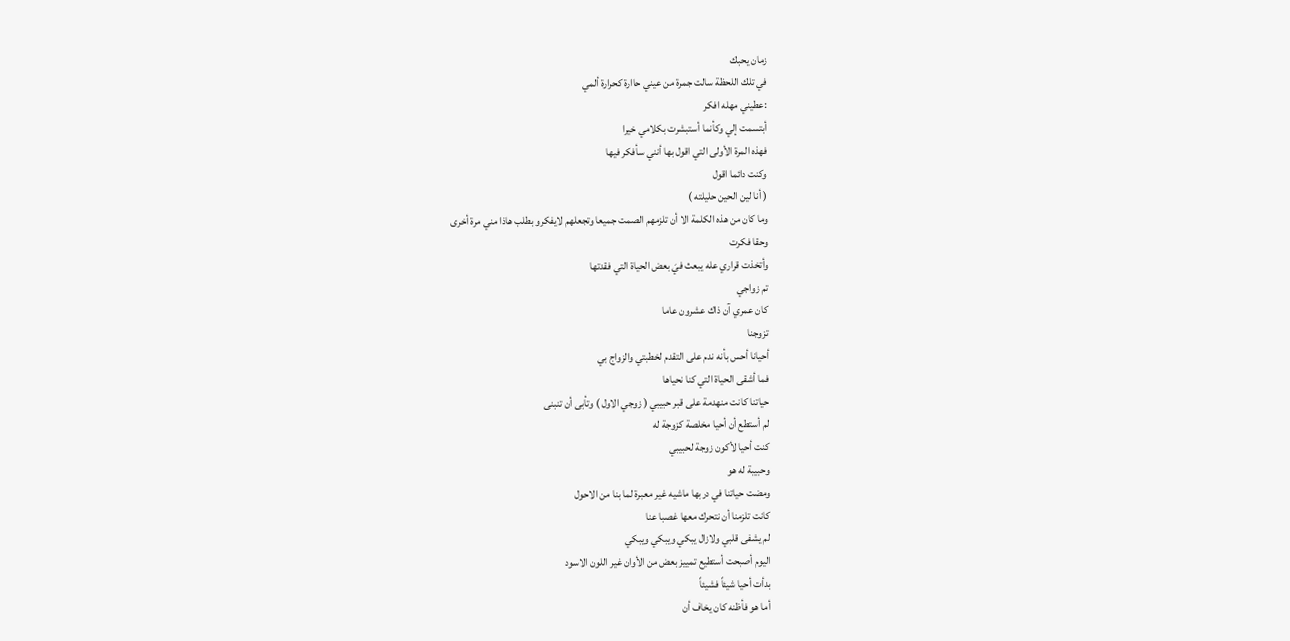زمان يحبك
في تلك اللحظة سالت جمرة من عيني حاارة كحرارة ألمي
:عطيني مهله افكر
أبتسمت إلي وكأنما أستبشرت بكلامي خيرا
فهذه المرة الأولى التي اقول بها أنني سأفكر فيها
وكنت دائما اقول
( أنا لين الحين حليلته )
وما كان من هذه الكلمة الا أن تلزمهم الصمت جميعا وتجعلهم لايفكرو بطلب هاذا مني مرة أخرى
وحقا فكرت
وأتخذت قراري عله يبعث فيَ بعض الحياة التي فقدتها
تم زواجي
كان عمري آن ذاك عشرون عاما
تزوجنا
أحيانا أحس بأنه ندم على التقدم لخطبتي والزواج بي
فما أشقى الحياة التي كنا نحياها
حياتنا كانت منهدمة على قبر حبيبي ( زوجي الاول ) وتأبى أن تنبنى
لم أستطع أن أحيا مخلصة كزوجة له
كنت أحيا لأكون زوجة لحبيبي
وحبيبة له هو
ومضت حياتنا في دربها ماشيه غير معبرة لما بنا من الاحول
كانت تلزمنا أن نتحرك معها غصبا عنا
لم يشفى قلبي ولازال يبكي ويبكي ويبكي
اليوم أصبحت أستطيع تمييز بعض من الأوان غير اللون الاسود
بدأت أحيا شيئاً فشيئاً
أما هو فأظنه كان يخاف أن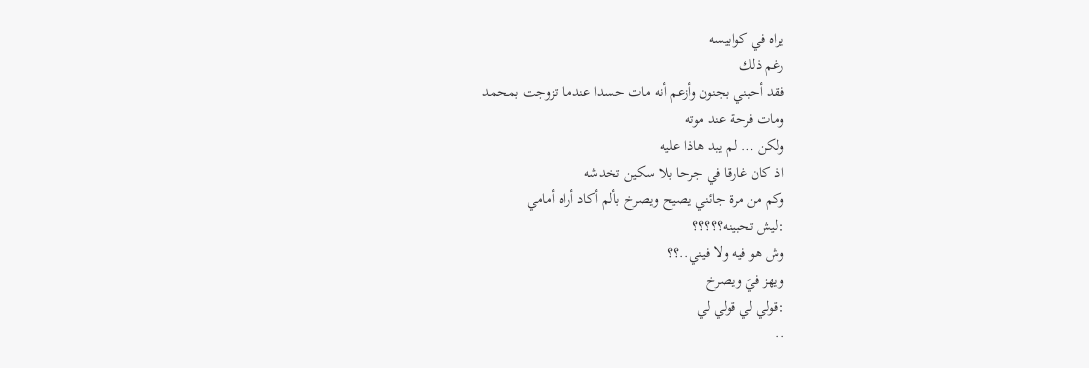يراه في كوابيسه
رغم ذلك
فقد أحبني بجنون وأزعم أنه مات حسدا عندما تزوجت بمحمد
ومات فرحة عند موته
ولكن … لم يبد هاذا عليه
اذ كان غارقا في جرحا بلا سكين تخدشه
وكم من مرة جائني يصيح ويصرخ بألم أكاد أراه أمامي
:ليش تحبينه؟؟؟؟؟
وش هو فيه ولا فيني..؟؟
ويهز فيَ ويصرخ
:قولي لي قولي لي
..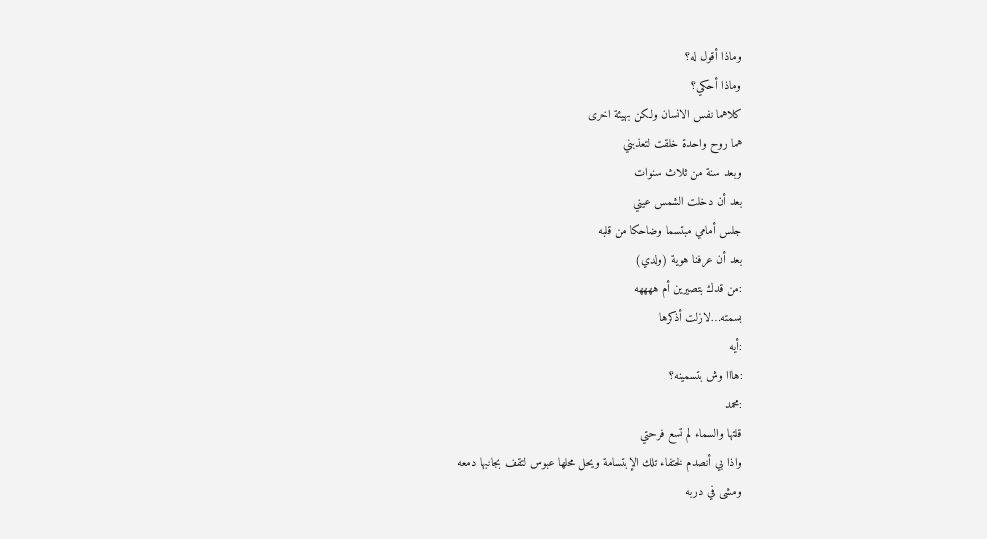وماذا أقول له؟
وماذا أحكي؟
كلاهما نفس الانسان ولكن بهيئة اخرى
هما روح واحدة خلقت لتعذبني
وبعد سنة من ثلاث سنوات
بعد أن دخلت الشمس عيني
جلس أمامي مبتسما وضاحكا من قلبه
بعد أن عرفنا هوية (ولدي)
:من قدك بتصيرين أم ههههه
بسمته…لازلت أذكرها
:أيه
:هااا وش بتسمينه؟
:محمد
قلتها والسماء لم تسع فرحتي
واذا بي أنصدم لختفاء تلك الإبتسامة ويحل محلها عبوس لتقف بجانبها دمعه
ومشى في دربه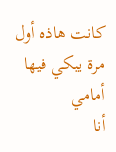كانت هاذه أول مرة يبكي فيها
أمامي
أنا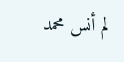لم أنس محمد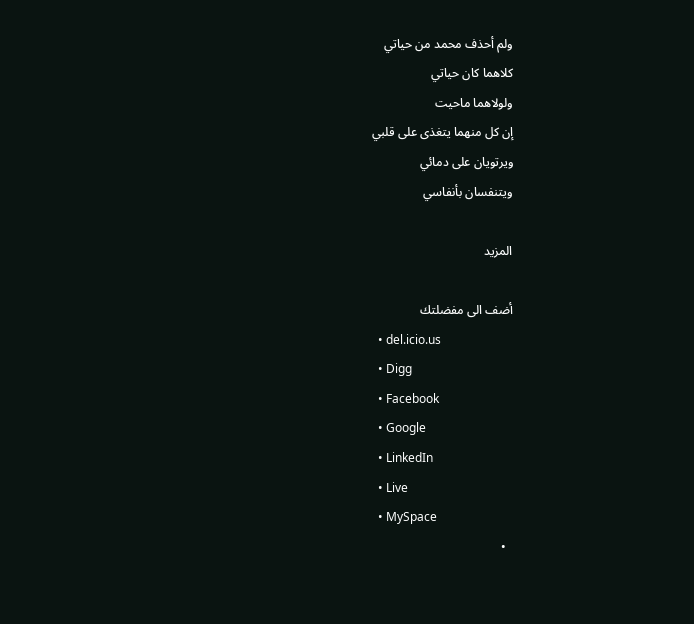ولم أحذف محمد من حياتي
كلاهما كان حياتي
ولولاهما ماحيت
إن كل منهما يتغذى على قلبي
ويرتويان على دمائي
ويتنفسان بأنفاسي

المزيد

أضف الى مفضلتك
  • del.icio.us
  • Digg
  • Facebook
  • Google
  • LinkedIn
  • Live
  • MySpace
  •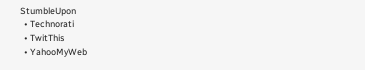StumbleUpon
  • Technorati
  • TwitThis
  • YahooMyWeb